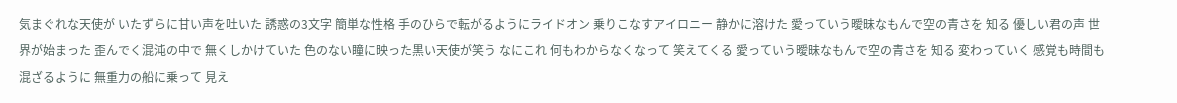気まぐれな天使が いたずらに甘い声を吐いた 誘惑の3文字 簡単な性格 手のひらで転がるようにライドオン 乗りこなすアイロニー 静かに溶けた 愛っていう曖昧なもんで空の青さを 知る 優しい君の声 世界が始まった 歪んでく混沌の中で 無くしかけていた 色のない瞳に映った黒い天使が笑う なにこれ 何もわからなくなって 笑えてくる 愛っていう曖昧なもんで空の青さを 知る 変わっていく 感覚も時間も混ざるように 無重力の船に乗って 見え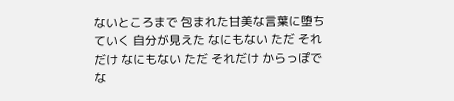ないところまで 包まれた甘美な言葉に堕ちていく 自分が見えた なにもない ただ それだけ なにもない ただ それだけ からっぽで な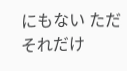にもない ただ それだけ